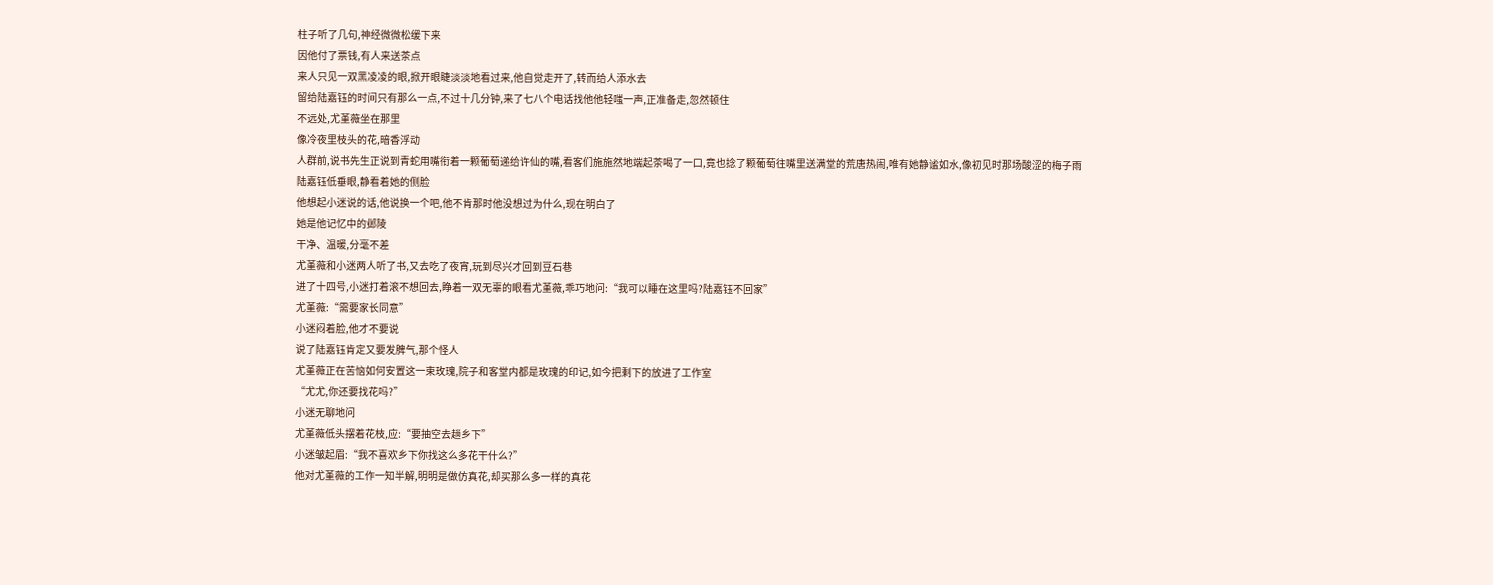柱子听了几句,神经微微松缓下来
因他付了票钱,有人来送茶点
来人只见一双黑凌凌的眼,掀开眼睫淡淡地看过来,他自觉走开了,转而给人添水去
留给陆嘉钰的时间只有那么一点,不过十几分钟,来了七八个电话找他他轻嗤一声,正准备走,忽然顿住
不远处,尤堇薇坐在那里
像冷夜里枝头的花,暗香浮动
人群前,说书先生正说到青蛇用嘴衔着一颗葡萄递给许仙的嘴,看客们施施然地端起茶喝了一口,竟也捻了颗葡萄往嘴里送满堂的荒唐热闹,唯有她静谧如水,像初见时那场酸涩的梅子雨
陆嘉钰低垂眼,静看着她的侧脸
他想起小迷说的话,他说换一个吧,他不肯那时他没想过为什么,现在明白了
她是他记忆中的邺陵
干净、温暖,分毫不差
尤堇薇和小迷两人听了书,又去吃了夜宵,玩到尽兴才回到豆石巷
进了十四号,小迷打着滚不想回去,睁着一双无辜的眼看尤堇薇,乖巧地问:“我可以睡在这里吗?陆嘉钰不回家”
尤堇薇:“需要家长同意”
小迷闷着脸,他才不要说
说了陆嘉钰肯定又要发脾气,那个怪人
尤堇薇正在苦恼如何安置这一束玫瑰,院子和客堂内都是玫瑰的印记,如今把剩下的放进了工作室
“尤尤,你还要找花吗?”
小迷无聊地问
尤堇薇低头摆着花枝,应:“要抽空去趟乡下”
小迷皱起眉:“我不喜欢乡下你找这么多花干什么?”
他对尤堇薇的工作一知半解,明明是做仿真花,却买那么多一样的真花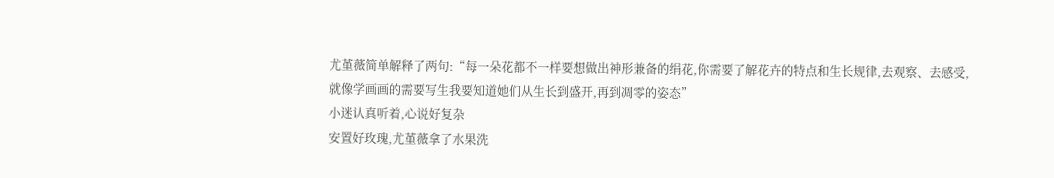尤堇薇简单解释了两句:“每一朵花都不一样要想做出神形兼备的绢花,你需要了解花卉的特点和生长规律,去观察、去感受,就像学画画的需要写生我要知道她们从生长到盛开,再到凋零的姿态”
小迷认真听着,心说好复杂
安置好玫瑰,尤堇薇拿了水果洗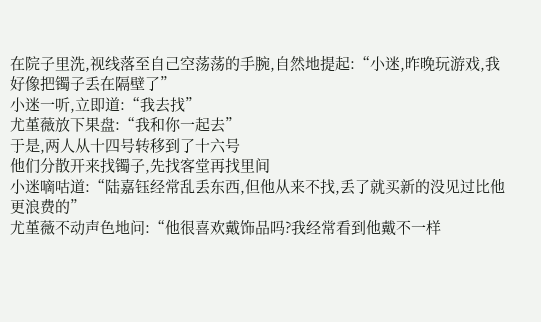在院子里洗,视线落至自己空荡荡的手腕,自然地提起:“小迷,昨晚玩游戏,我好像把镯子丢在隔壁了”
小迷一听,立即道:“我去找”
尤堇薇放下果盘:“我和你一起去”
于是,两人从十四号转移到了十六号
他们分散开来找镯子,先找客堂再找里间
小迷嘀咕道:“陆嘉钰经常乱丢东西,但他从来不找,丢了就买新的没见过比他更浪费的”
尤堇薇不动声色地问:“他很喜欢戴饰品吗?我经常看到他戴不一样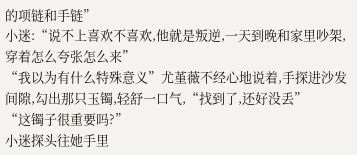的项链和手链”
小迷:“说不上喜欢不喜欢,他就是叛逆,一天到晚和家里吵架,穿着怎么夸张怎么来”
“我以为有什么特殊意义”尤堇薇不经心地说着,手探进沙发间隙,勾出那只玉镯,轻舒一口气,“找到了,还好没丢”
“这镯子很重要吗?”
小迷探头往她手里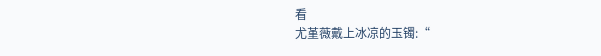看
尤堇薇戴上冰凉的玉镯:“